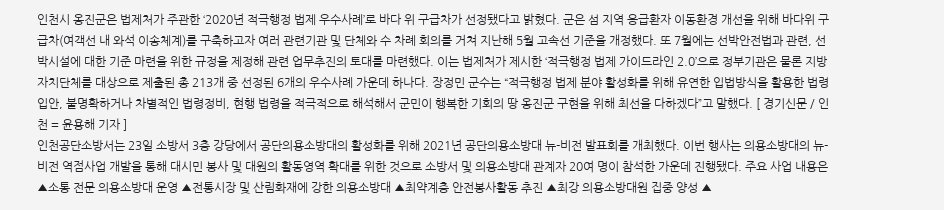인천시 옹진군은 법제처가 주관한 ‘2020년 적극행정 법제 우수사례’로 바다 위 구급차가 선정됐다고 밝혔다. 군은 섬 지역 응급환자 이동환경 개선을 위해 바다위 구급차(여객선 내 와석 이송체계)를 구축하고자 여러 관련기관 및 단체와 수 차례 회의를 거쳐 지난해 5월 고속선 기준을 개정했다. 또 7월에는 선박안전법과 관련, 선박시설에 대한 기준 마련을 위한 규정을 제정해 관련 업무추진의 토대를 마련했다. 이는 법제처가 제시한 ‘적극행정 법제 가이드라인 2.0’으로 정부기관은 물론 지방자치단체를 대상으로 제출된 총 213개 중 선정된 6개의 우수사례 가운데 하나다. 장정민 군수는 “적극행정 법제 분야 활성화를 위해 유연한 입법방식을 활용한 법령입안, 불명확하거나 차별적인 법령정비, 현행 법령을 적극적으로 해석해서 군민이 행복한 기회의 땅 옹진군 구현을 위해 최선을 다하겠다”고 말했다. [ 경기신문 / 인천 = 윤용해 기자 ]
인천공단소방서는 23일 소방서 3층 강당에서 공단의용소방대의 활성화를 위해 2021년 공단의용소방대 뉴-비전 발표회를 개최했다. 이번 행사는 의용소방대의 뉴-비전 역점사업 개발을 통해 대시민 봉사 및 대원의 활동영역 확대를 위한 것으로 소방서 및 의용소방대 관계자 20여 명이 참석한 가운데 진행됐다. 주요 사업 내용은 ▲소통 전문 의용소방대 운영 ▲전통시장 및 산림화재에 강한 의용소방대 ▲최약계층 안전봉사활동 추진 ▲최강 의용소방대원 집중 양성 ▲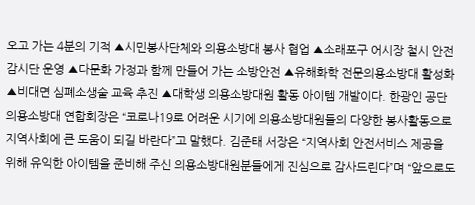오고 가는 4분의 기적 ▲시민봉사단체와 의용소방대 봉사 협업 ▲소래포구 어시장 철시 안전감시단 운영 ▲다문화 가정과 함께 만들어 가는 소방안전 ▲유해화학 전문의용소방대 활성화 ▲비대면 심폐소생술 교육 추진 ▲대학생 의용소방대원 활동 아이템 개발이다. 한광인 공단의용소방대 연합회장은 “코로나19로 어려운 시기에 의용소방대원들의 다양한 봉사활동으로 지역사회에 큰 도움이 되길 바란다”고 말했다. 김준태 서장은 “지역사회 안전서비스 제공을 위해 유익한 아이템을 준비해 주신 의용소방대원분들에게 진심으로 감사드린다”며 “앞으로도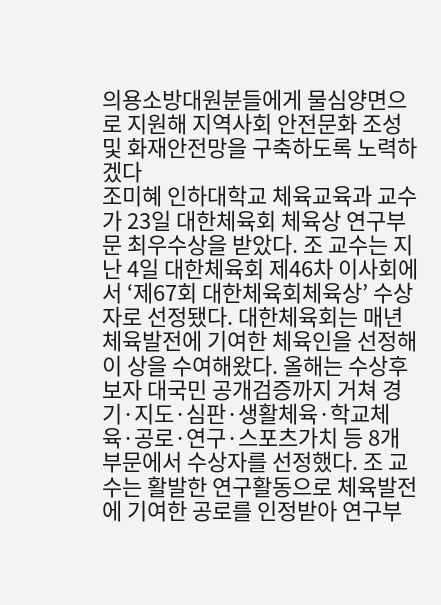의용소방대원분들에게 물심양면으로 지원해 지역사회 안전문화 조성 및 화재안전망을 구축하도록 노력하겠다
조미혜 인하대학교 체육교육과 교수가 23일 대한체육회 체육상 연구부문 최우수상을 받았다. 조 교수는 지난 4일 대한체육회 제46차 이사회에서 ‘제67회 대한체육회체육상’ 수상자로 선정됐다. 대한체육회는 매년 체육발전에 기여한 체육인을 선정해 이 상을 수여해왔다. 올해는 수상후보자 대국민 공개검증까지 거쳐 경기·지도·심판·생활체육·학교체육·공로·연구·스포츠가치 등 8개 부문에서 수상자를 선정했다. 조 교수는 활발한 연구활동으로 체육발전에 기여한 공로를 인정받아 연구부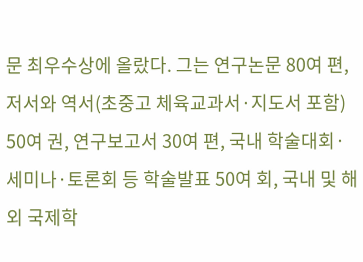문 최우수상에 올랐다. 그는 연구논문 80여 편, 저서와 역서(초중고 체육교과서·지도서 포함) 50여 권, 연구보고서 30여 편, 국내 학술대회·세미나·토론회 등 학술발표 50여 회, 국내 및 해외 국제학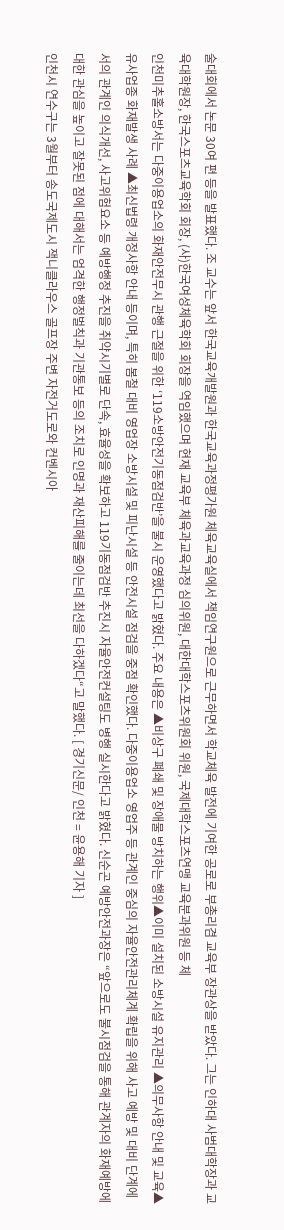술대회에서 논문 30여 편 등을 발표했다. 조 교수는 앞서 한국교육개발원과 한국교육과정평가원 체육교육실에서 책임연구원으로 근무하면서 학교체육 발전에 기여한 공로로 부총리겸 교육부 장관상을 받았다. 그는 인하대 사범대학장과 교육대학원장, 한국스포츠교육학회 회장, (사)한국여성체육학회 회장을 역임했으며 현재 교육부 체육과교육과정 심의위원, 대한대학스포츠위원회 위원, 국제대학스포츠연맹 교육분과위원 등 체
인천미추홀소방서는 다중이용업소의 화재안전무시 관행 근절을 위한 ‘119소방안전기동점검반’을 불시 운영했다고 밝혔다. 주요 내용은 ▲비상구 폐쇄 및 장애물 방치하는 행위▲이미 설치된 소방시설 유지관리 ▲의무사항 안내 및 교육▲유사업종 화재발생 사례 ▲최신법령 개정사항 안내 등이며, 특히 봄철 대비 영업장 소방시설 및 피난시설 등 안전시설 점검을 중점 확인했다. 다중이용업소 영업주 등 관계인 중심의 자율안전관리체계 확립을 위해 사고 예방 및 대비 단계에서의 관계인 의식개선, 사고위험요소 등 예방행정 추진을 취약시기별로 단속, 효율성을 확보하고 119기동점검반 추진시 자율안전컨설팅도 병행 실시한다고 밝혔다. 신순곤 예방안전과장은 “앞으로도 불시점검을 통해 관계자의 화재예방에 대한 관심을 높이고 잘못된 점에 대해서는 엄격한 행정벌칙과 기관통보 등의 조치로 인명과 재산피해를 줄이는데 최선을 다하겠다“고 말했다. [ 경기신문/ 인천 = 윤용해 기자 ]
인천시 연수구는 3월부터 송도국제도시 잭니클라우스 골프장 주변 자전거도로와 컨벤시아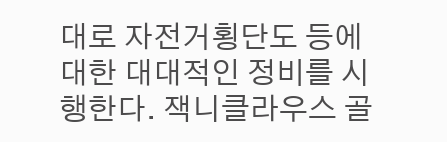대로 자전거횡단도 등에 대한 대대적인 정비를 시행한다. 잭니클라우스 골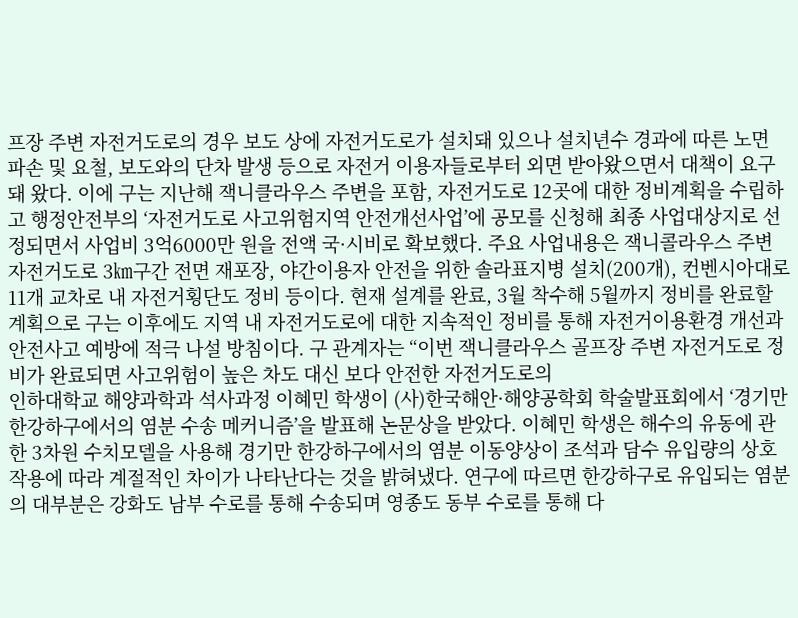프장 주변 자전거도로의 경우 보도 상에 자전거도로가 설치돼 있으나 설치년수 경과에 따른 노면 파손 및 요철, 보도와의 단차 발생 등으로 자전거 이용자들로부터 외면 받아왔으면서 대책이 요구돼 왔다. 이에 구는 지난해 잭니클라우스 주변을 포함, 자전거도로 12곳에 대한 정비계획을 수립하고 행정안전부의 ‘자전거도로 사고위험지역 안전개선사업’에 공모를 신청해 최종 사업대상지로 선정되면서 사업비 3억6000만 원을 전액 국·시비로 확보했다. 주요 사업내용은 잭니콜라우스 주변 자전거도로 3㎞구간 전면 재포장, 야간이용자 안전을 위한 솔라표지병 설치(200개), 컨벤시아대로 11개 교차로 내 자전거횡단도 정비 등이다. 현재 설계를 완료, 3월 착수해 5월까지 정비를 완료할 계획으로 구는 이후에도 지역 내 자전거도로에 대한 지속적인 정비를 통해 자전거이용환경 개선과 안전사고 예방에 적극 나설 방침이다. 구 관계자는 “이번 잭니클라우스 골프장 주변 자전거도로 정비가 완료되면 사고위험이 높은 차도 대신 보다 안전한 자전거도로의
인하대학교 해양과학과 석사과정 이혜민 학생이 (사)한국해안·해양공학회 학술발표회에서 ‘경기만 한강하구에서의 염분 수송 메커니즘’을 발표해 논문상을 받았다. 이혜민 학생은 해수의 유동에 관한 3차원 수치모델을 사용해 경기만 한강하구에서의 염분 이동양상이 조석과 담수 유입량의 상호작용에 따라 계절적인 차이가 나타난다는 것을 밝혀냈다. 연구에 따르면 한강하구로 유입되는 염분의 대부분은 강화도 남부 수로를 통해 수송되며 영종도 동부 수로를 통해 다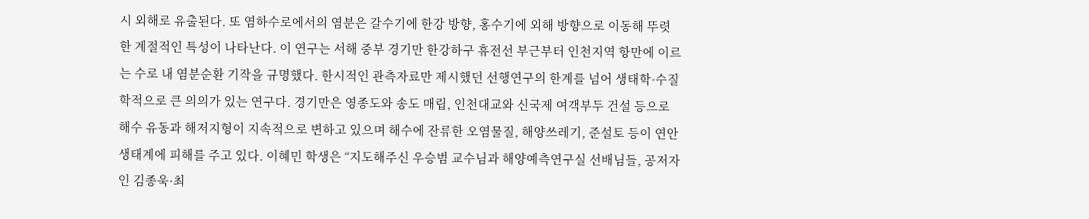시 외해로 유출된다. 또 염하수로에서의 염분은 갈수기에 한강 방향, 홍수기에 외해 방향으로 이동해 뚜렷한 계절적인 특성이 나타난다. 이 연구는 서해 중부 경기만 한강하구 휴전선 부근부터 인천지역 항만에 이르는 수로 내 염분순환 기작을 규명했다. 한시적인 관측자료만 제시했던 선행연구의 한계를 넘어 생태학·수질학적으로 큰 의의가 있는 연구다. 경기만은 영종도와 송도 매립, 인천대교와 신국제 여객부두 건설 등으로 해수 유동과 해저지형이 지속적으로 변하고 있으며 해수에 잔류한 오염물질, 해양쓰레기, 준설토 등이 연안 생태계에 피해를 주고 있다. 이혜민 학생은 “지도해주신 우승범 교수님과 해양예측연구실 선배님들, 공저자인 김종욱·최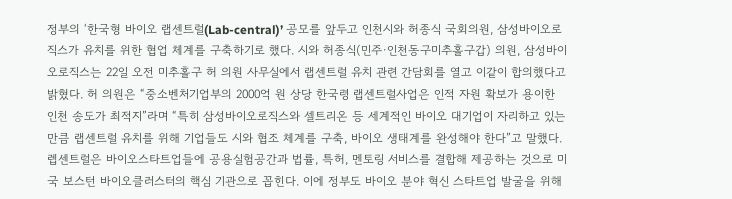정부의 ‘한국형 바이오 랩센트럴(Lab-central)’ 공모를 앞두고 인천시와 허종식 국회의원, 삼성바이오로직스가 유치를 위한 협업 체계를 구축하기로 했다. 시와 허종식(민주·인천동구미추홀구갑) 의원, 삼성바이오로직스는 22일 오전 미추홀구 허 의원 사무실에서 랩센트럴 유치 관련 간담회를 열고 이같이 합의했다고 밝혔다. 허 의원은 “중소벤처기업부의 2000억 원 상당 한국령 랩센트럴사업은 인적 자원 확보가 용이한 인천 송도가 최적지”라며 “특히 삼성바이오로직스와 셀트리온 등 세계적인 바이오 대기업이 자리하고 있는 만큼 랩센트럴 유치를 위해 기업들도 시와 협조 체계를 구축, 바이오 생태계를 완성해야 한다”고 말했다. 렙센트럴은 바이오스타트업들에 공용실험공간과 법률, 특허, 멘토링 서비스를 결합해 제공하는 것으로 미국 보스턴 바이오클러스터의 핵심 기관으로 꼽힌다. 이에 정부도 바이오 분야 혁신 스타트업 발굴을 위해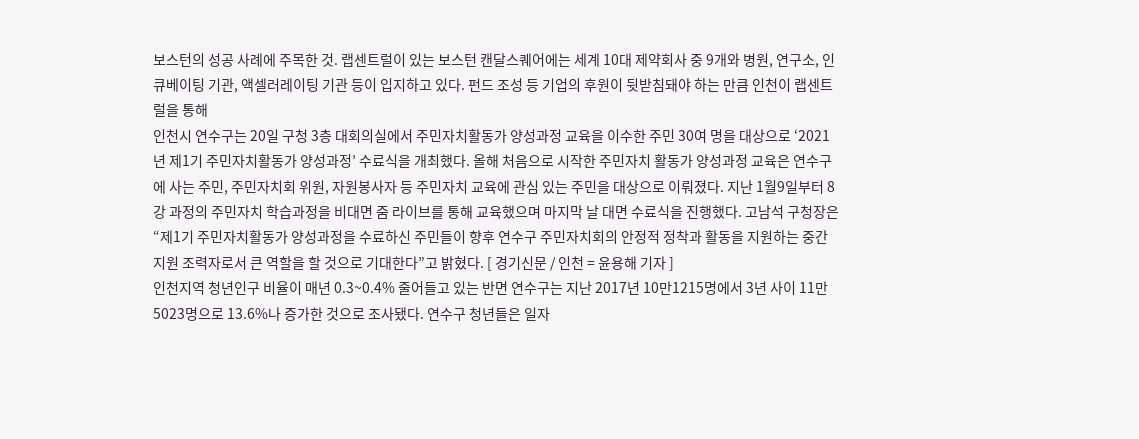보스턴의 성공 사례에 주목한 것. 랩센트럴이 있는 보스턴 캔달스퀘어에는 세계 10대 제약회사 중 9개와 병원, 연구소, 인큐베이팅 기관, 액셀러레이팅 기관 등이 입지하고 있다. 펀드 조성 등 기업의 후원이 뒷받침돼야 하는 만큼 인천이 랩센트럴을 통해
인천시 연수구는 20일 구청 3층 대회의실에서 주민자치활동가 양성과정 교육을 이수한 주민 30여 명을 대상으로 ‘2021년 제1기 주민자치활동가 양성과정’ 수료식을 개최했다. 올해 처음으로 시작한 주민자치 활동가 양성과정 교육은 연수구에 사는 주민, 주민자치회 위원, 자원봉사자 등 주민자치 교육에 관심 있는 주민을 대상으로 이뤄졌다. 지난 1월9일부터 8강 과정의 주민자치 학습과정을 비대면 줌 라이브를 통해 교육했으며 마지막 날 대면 수료식을 진행했다. 고남석 구청장은 “제1기 주민자치활동가 양성과정을 수료하신 주민들이 향후 연수구 주민자치회의 안정적 정착과 활동을 지원하는 중간지원 조력자로서 큰 역할을 할 것으로 기대한다”고 밝혔다. [ 경기신문 / 인천 = 윤용해 기자 ]
인천지역 청년인구 비율이 매년 0.3~0.4% 줄어들고 있는 반면 연수구는 지난 2017년 10만1215명에서 3년 사이 11만5023명으로 13.6%나 증가한 것으로 조사됐다. 연수구 청년들은 일자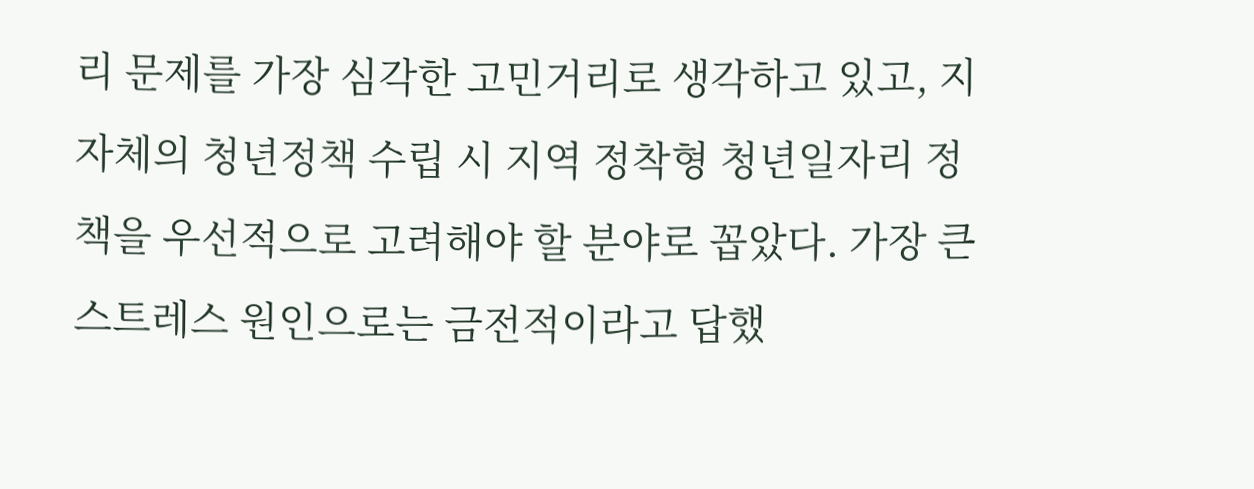리 문제를 가장 심각한 고민거리로 생각하고 있고, 지자체의 청년정책 수립 시 지역 정착형 청년일자리 정책을 우선적으로 고려해야 할 분야로 꼽았다. 가장 큰 스트레스 원인으로는 금전적이라고 답했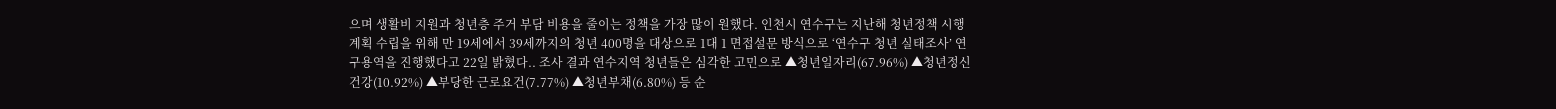으며 생활비 지원과 청년층 주거 부담 비용을 줄이는 정책을 가장 많이 원했다. 인천시 연수구는 지난해 청년정책 시행계획 수립을 위해 만 19세에서 39세까지의 청년 400명을 대상으로 1대 1 면접설문 방식으로 ‘연수구 청년 실태조사’ 연구용역을 진행했다고 22일 밝혔다.. 조사 결과 연수지역 청년들은 심각한 고민으로 ▲청년일자리(67.96%) ▲청년정신건강(10.92%) ▲부당한 근로요건(7.77%) ▲청년부채(6.80%) 등 순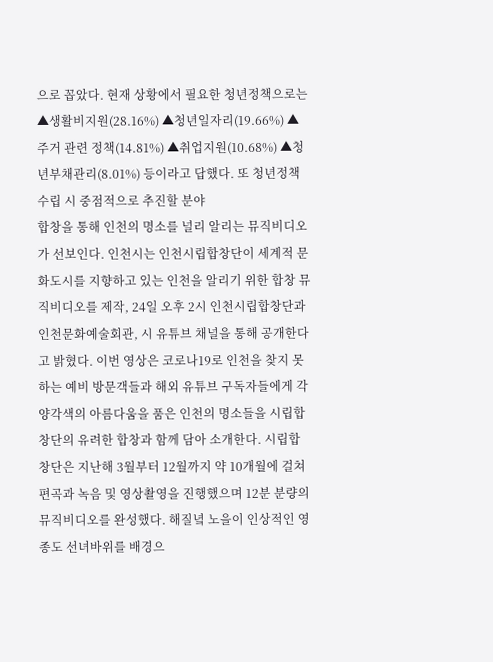으로 꼽았다. 현재 상황에서 필요한 청년정책으로는 ▲생활비지원(28.16%) ▲청년일자리(19.66%) ▲주거 관련 정책(14.81%) ▲취업지원(10.68%) ▲청년부채관리(8.01%) 등이라고 답했다. 또 청년정책 수립 시 중점적으로 추진할 분야
합창을 통해 인천의 명소를 널리 알리는 뮤직비디오가 선보인다. 인천시는 인천시립합창단이 세계적 문화도시를 지향하고 있는 인천을 알리기 위한 합창 뮤직비디오를 제작, 24일 오후 2시 인천시립합창단과 인천문화예술회관, 시 유튜브 채널을 통해 공개한다고 밝혔다. 이번 영상은 코로나19로 인천을 찾지 못하는 예비 방문객들과 해외 유튜브 구독자들에게 각양각색의 아름다움을 품은 인천의 명소들을 시립합창단의 유려한 합창과 함께 담아 소개한다. 시립합창단은 지난해 3월부터 12월까지 약 10개월에 걸쳐 편곡과 녹음 및 영상촬영을 진행했으며 12분 분량의 뮤직비디오를 완성했다. 해질녘 노을이 인상적인 영종도 선녀바위를 배경으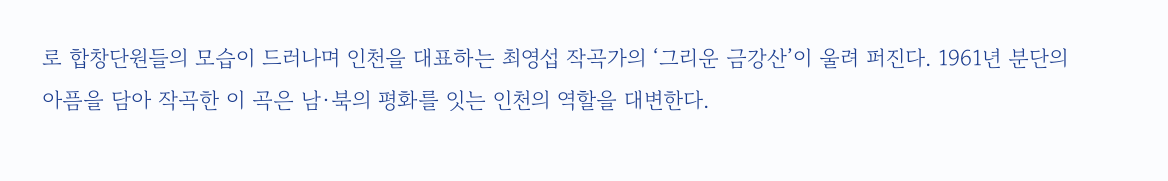로 합창단원들의 모습이 드러나며 인천을 대표하는 최영섭 작곡가의 ‘그리운 금강산’이 울려 퍼진다. 1961년 분단의 아픔을 담아 작곡한 이 곡은 남·북의 평화를 잇는 인천의 역할을 대변한다.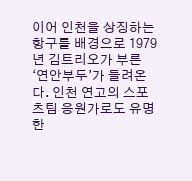이어 인천을 상징하는 항구를 배경으로 1979년 김트리오가 부른 ‘연안부두’가 들려온다. 인천 연고의 스포츠팀 응원가로도 유명한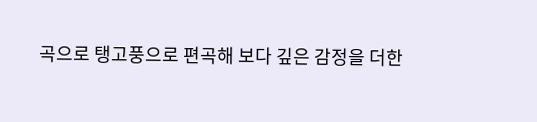곡으로 탱고풍으로 편곡해 보다 깊은 감정을 더한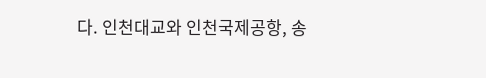다. 인천대교와 인천국제공항, 송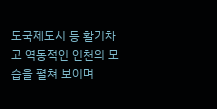도국제도시 등 활기차고 역동적인 인천의 모습을 펼쳐 보이며